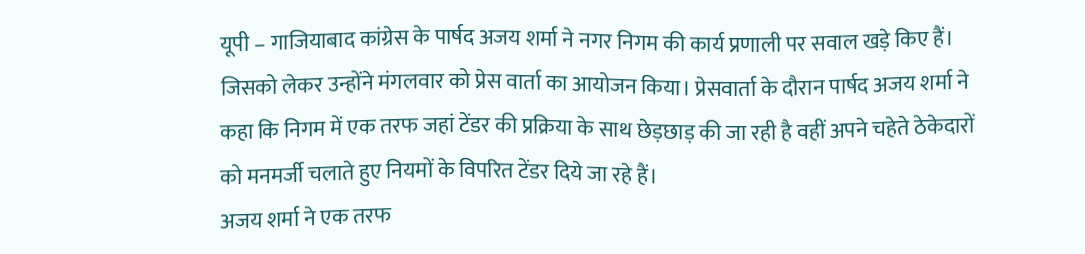यूपी – गाजियाबाद कांग्रेस के पार्षद अजय शर्मा ने नगर निगम की कार्य प्रणाली पर सवाल खड़े किए हैं। जिसको लेकर उन्होंने मंगलवार को प्रेस वार्ता का आयोजन किया। प्रेसवार्ता के दौरान पार्षद अजय शर्मा ने कहा कि निगम में एक तरफ जहां टेंडर की प्रक्रिया के साथ छेड़छाड़ की जा रही है वहीं अपने चहेते ठेकेदारों को मनमर्जी चलाते हुए नियमों के विपरित टेंडर दिये जा रहे हैं।
अजय शर्मा ने एक तरफ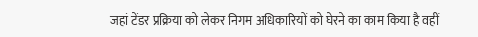जहां टेंडर प्रक्रिया को लेकर निगम अधिकारियों को घेरने का काम किया है वहीं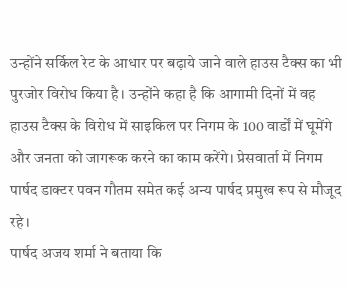उन्होंने सर्किल रेट के आधार पर बढ़ाये जाने वाले हाउस टैक्स का भी पुरजोर विरोध किया है। उन्होंने कहा है कि आगामी दिनों में वह हाउस टैक्स के विरोध में साइकिल पर निगम के 100 वार्डों में घूमेंगे और जनता को जागरूक करने का काम करेंगे। प्रेसवार्ता में निगम पार्षद डाक्टर पवन गौतम समेत कई अन्य पार्षद प्रमुख रूप से मौजूद रहे।
पार्षद अजय शर्मा ने बताया कि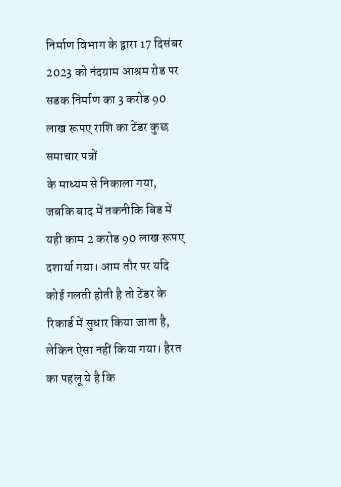निर्माण विभाग के द्वारा 17 दिसंबर 2023 को नंदग्राम आश्रम रोड पर सडक निर्माण का 3 करोड 90 लाख रूपए राशि का टेंडर कुछ समाचार पत्रों
के माध्यम से निकाला गया, जबकि बाद में तकनीकि बिड में यही काम 2 करोड 90 लाख रूपए दशार्या गया। आम तौर पर यदि कोई गलती होती है तो टेंडर के रिकार्ड में सुधार किया जाता है, लेकिन ऐसा नहीं किया गया। हैरत का पहलू ये है कि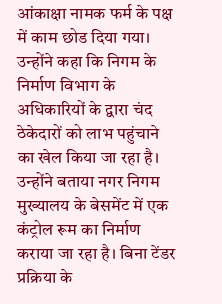आंकाक्षा नामक फर्म के पक्ष में काम छोड दिया गया। उन्होंने कहा कि निगम के निर्माण विभाग के अधिकारियों के द्वारा चंद ठेकेदारों को लाभ पहुंचाने का खेल किया जा रहा है। उन्होंने बताया नगर निगम मुख्यालय के बेसमेंट में एक कंट्रोल रूम का निर्माण कराया जा रहा है। बिना टेंडर प्रक्रिया के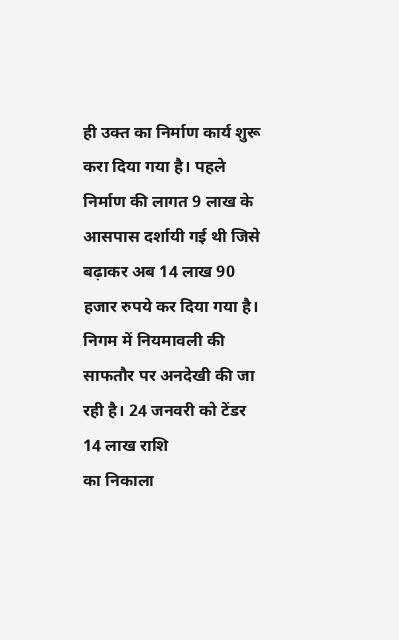ही उक्त का निर्माण कार्य शुरू करा दिया गया है। पहले निर्माण की लागत 9 लाख के आसपास दर्शायी गई थी जिसे बढ़ाकर अब 14 लाख 90 हजार रुपये कर दिया गया है। निगम में नियमावली की साफतौर पर अनदेखी की जा रही है। 24 जनवरी को टेंडर 14 लाख राशि
का निकाला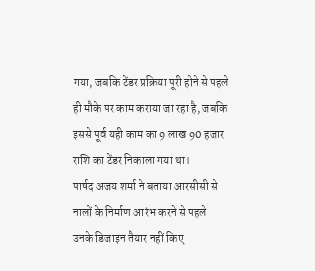गया, जबकि टेंडर प्रक्रिया पूरी होने से पहले ही मौके पर काम कराया जा रहा है, जबकि इससे पूर्व यही काम का 9 लाख 90 हजार राशि का टेंडर निकाला गया था।
पार्षद अजय शर्मा ने बताया आरसीसी से नालों के निर्माण आरंभ करने से पहले उनके डिजाइन तैयार नहीं किए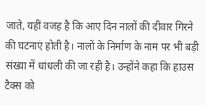जाते, यहीं वजह है कि आए दिन नालों की दीवार गिरने की घटनाएं होती है। नालों के निर्माण के नाम पर भी बड़ी संख्या में धांधली की जा रही है। उन्होंने कहा कि हाउस टैक्स को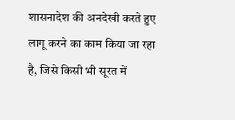शासनादेश की अनदेखी करते हुए लागू करने का काम किया जा रहा है, जिसे किसी भी सूरत में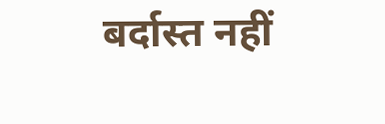बर्दास्त नहीं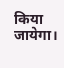किया जायेगा।